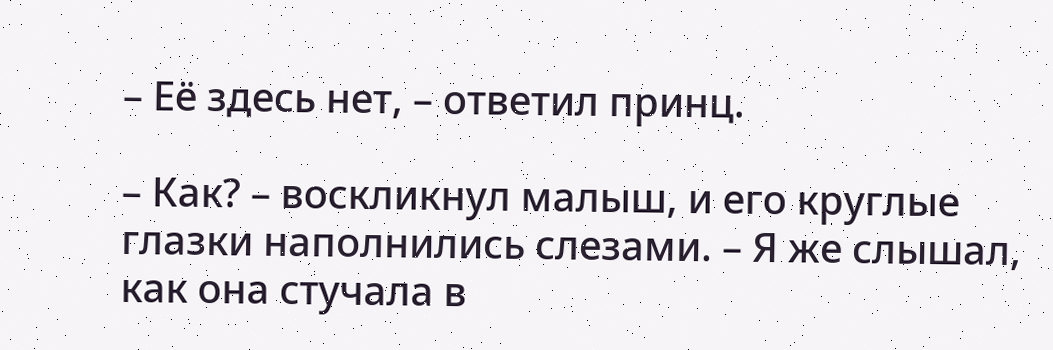– Её здесь нет, – ответил принц.

– Как? – воскликнул малыш, и его круглые глазки наполнились слезами. – Я же слышал, как она стучала в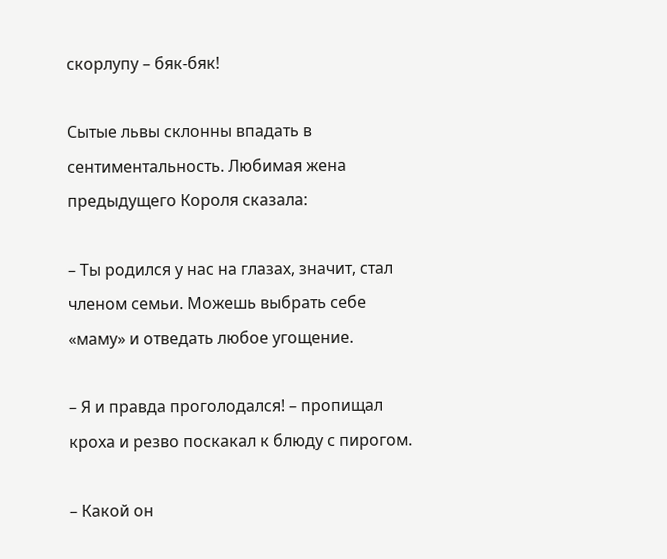скорлупу – бяк-бяк!

Сытые львы склонны впадать в сентиментальность. Любимая жена предыдущего Короля сказала:

– Ты родился у нас на глазах, значит, стал членом семьи. Можешь выбрать себе «маму» и отведать любое угощение.

– Я и правда проголодался! – пропищал кроха и резво поскакал к блюду с пирогом.

– Какой он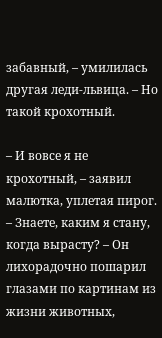забавный, – умилилась другая леди-львица. – Но такой крохотный.

– И вовсе я не крохотный, – заявил малютка, уплетая пирог. – Знаете, каким я стану, когда вырасту? – Он лихорадочно пошарил глазами по картинам из жизни животных,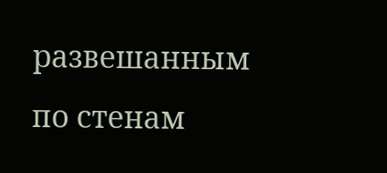развешанным по стенам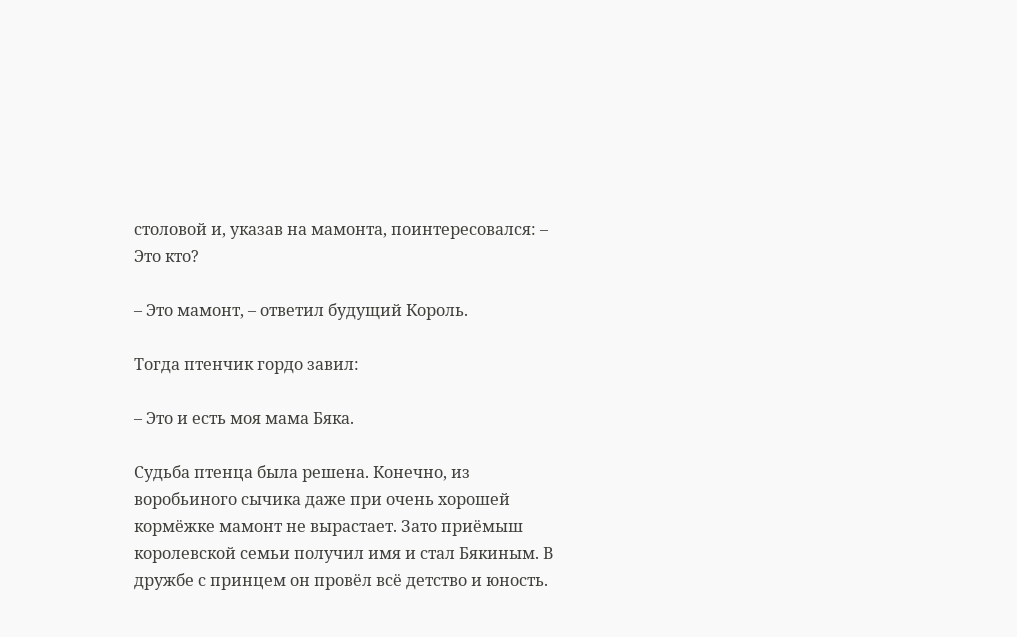столовой и, указав на мамонта, поинтересовался: – Это кто?

– Это мамонт, – ответил будущий Король.

Тогда птенчик гордо завил:

– Это и есть моя мама Бяка.

Судьба птенца была решена. Конечно, из воробьиного сычика даже при очень хорошей кормёжке мамонт не вырастает. Зато приёмыш королевской семьи получил имя и стал Бякиным. В дружбе с принцем он провёл всё детство и юность.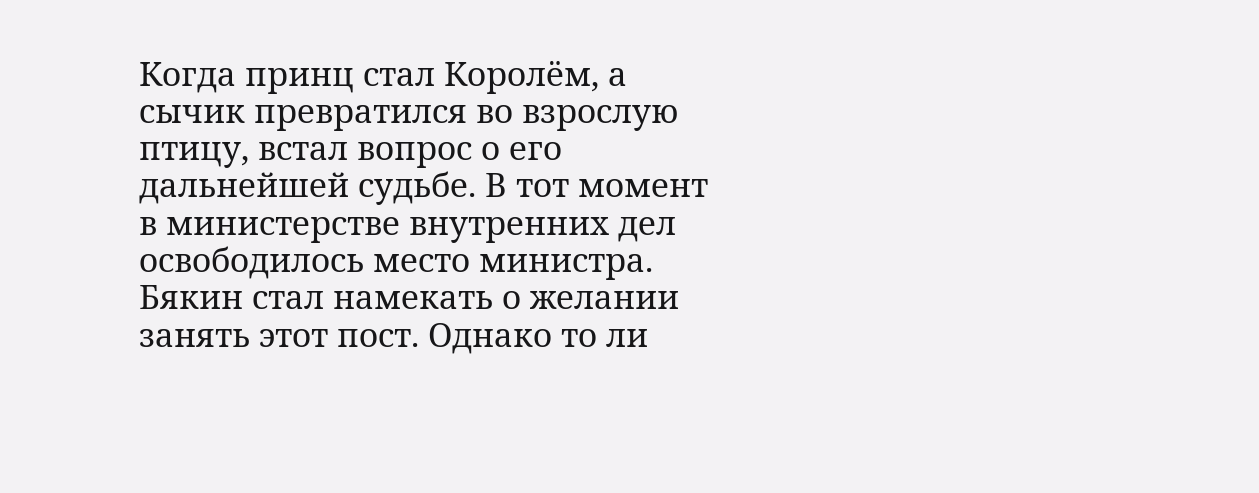Когда принц стал Королём, а сычик превратился во взрослую птицу, встал вопрос о его дальнейшей судьбе. В тот момент в министерстве внутренних дел освободилось место министра. Бякин стал намекать о желании занять этот пост. Однако то ли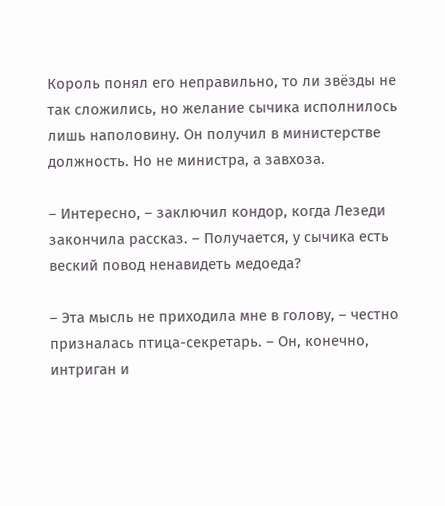Король понял его неправильно, то ли звёзды не так сложились, но желание сычика исполнилось лишь наполовину. Он получил в министерстве должность. Но не министра, а завхоза.

– Интересно, – заключил кондор, когда Лезеди закончила рассказ. – Получается, у сычика есть веский повод ненавидеть медоеда?

– Эта мысль не приходила мне в голову, – честно призналась птица-секретарь. – Он, конечно, интриган и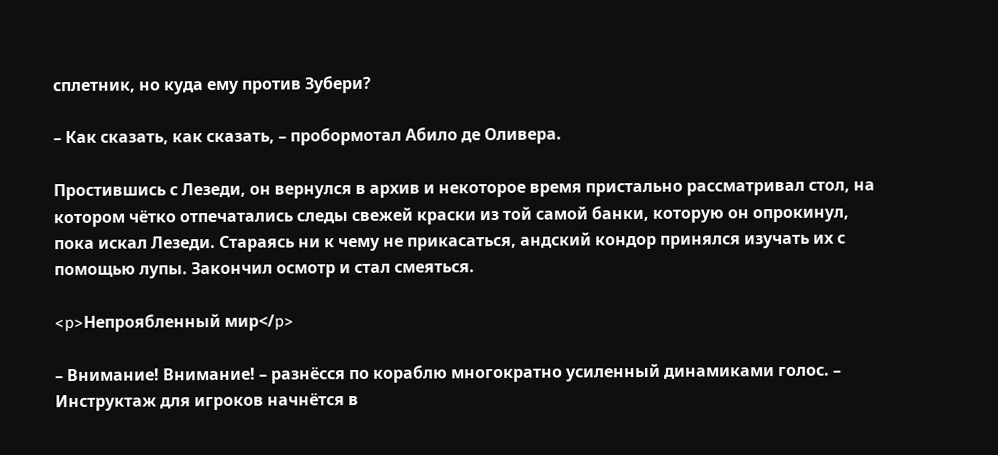сплетник, но куда ему против Зубери?

– Как сказать, как сказать, – пробормотал Абило де Оливера.

Простившись с Лезеди, он вернулся в архив и некоторое время пристально рассматривал стол, на котором чётко отпечатались следы свежей краски из той самой банки, которую он опрокинул, пока искал Лезеди. Стараясь ни к чему не прикасаться, андский кондор принялся изучать их с помощью лупы. Закончил осмотр и стал смеяться.

<p>Непроябленный мир</p>

– Внимание! Внимание! – разнёсся по кораблю многократно усиленный динамиками голос. – Инструктаж для игроков начнётся в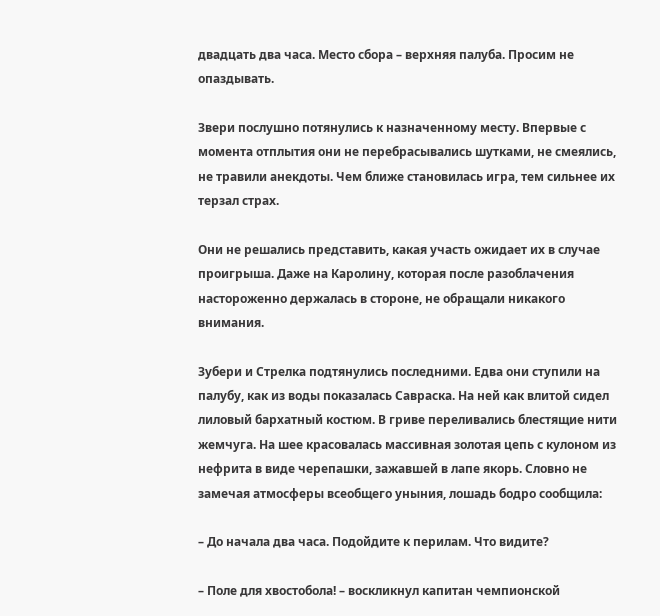двадцать два часа. Место сбора – верхняя палуба. Просим не опаздывать.

Звери послушно потянулись к назначенному месту. Впервые с момента отплытия они не перебрасывались шутками, не смеялись, не травили анекдоты. Чем ближе становилась игра, тем сильнее их терзал страх.

Они не решались представить, какая участь ожидает их в случае проигрыша. Даже на Каролину, которая после разоблачения настороженно держалась в стороне, не обращали никакого внимания.

Зубери и Стрелка подтянулись последними. Едва они ступили на палубу, как из воды показалась Савраска. На ней как влитой сидел лиловый бархатный костюм. В гриве переливались блестящие нити жемчуга. На шее красовалась массивная золотая цепь с кулоном из нефрита в виде черепашки, зажавшей в лапе якорь. Словно не замечая атмосферы всеобщего уныния, лошадь бодро сообщила:

– До начала два часа. Подойдите к перилам. Что видите?

– Поле для хвостобола! – воскликнул капитан чемпионской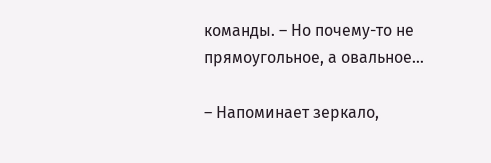команды. – Но почему-то не прямоугольное, а овальное…

– Напоминает зеркало,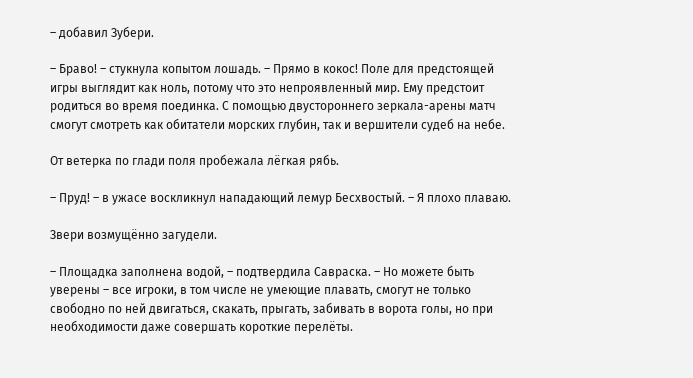– добавил Зубери.

– Браво! – стукнула копытом лошадь. – Прямо в кокос! Поле для предстоящей игры выглядит как ноль, потому что это непроявленный мир. Ему предстоит родиться во время поединка. С помощью двустороннего зеркала-арены матч смогут смотреть как обитатели морских глубин, так и вершители судеб на небе.

От ветерка по глади поля пробежала лёгкая рябь.

– Пруд! – в ужасе воскликнул нападающий лемур Бесхвостый. – Я плохо плаваю.

Звери возмущённо загудели.

– Площадка заполнена водой, – подтвердила Савраска. – Но можете быть уверены – все игроки, в том числе не умеющие плавать, смогут не только свободно по ней двигаться, скакать, прыгать, забивать в ворота голы, но при необходимости даже совершать короткие перелёты.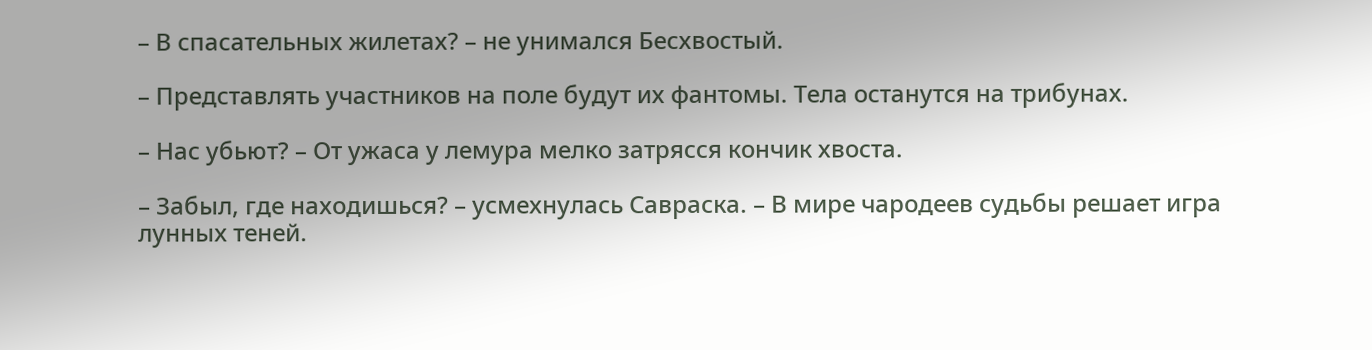– В спасательных жилетах? – не унимался Бесхвостый.

– Представлять участников на поле будут их фантомы. Тела останутся на трибунах.

– Нас убьют? – От ужаса у лемура мелко затрясся кончик хвоста.

– Забыл, где находишься? – усмехнулась Савраска. – В мире чародеев судьбы решает игра лунных теней.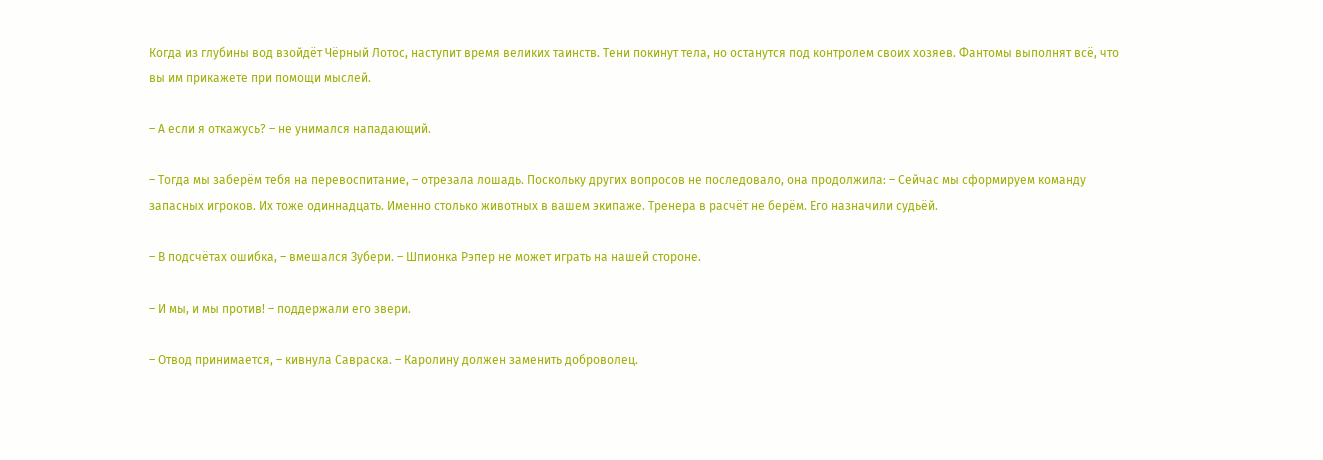Когда из глубины вод взойдёт Чёрный Лотос, наступит время великих таинств. Тени покинут тела, но останутся под контролем своих хозяев. Фантомы выполнят всё, что вы им прикажете при помощи мыслей.

– А если я откажусь? – не унимался нападающий.

– Тогда мы заберём тебя на перевоспитание, – отрезала лошадь. Поскольку других вопросов не последовало, она продолжила: – Сейчас мы сформируем команду запасных игроков. Их тоже одиннадцать. Именно столько животных в вашем экипаже. Тренера в расчёт не берём. Его назначили судьёй.

– В подсчётах ошибка, – вмешался Зубери. – Шпионка Рэпер не может играть на нашей стороне.

– И мы, и мы против! – поддержали его звери.

– Отвод принимается, – кивнула Савраска. – Каролину должен заменить доброволец.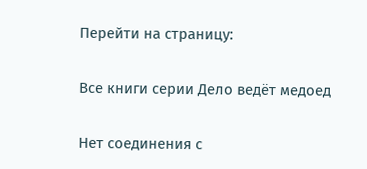Перейти на страницу:

Все книги серии Дело ведёт медоед

Нет соединения с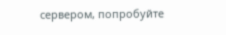сервером, попробуйте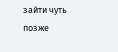зайти чуть позже